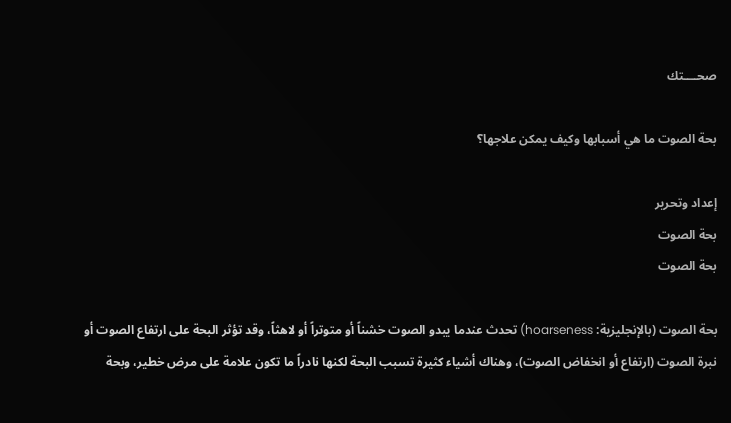صحــــتك

بحة الصوت ما هي أسبابها وكيف يمكن علاجها؟

إعداد وتحرير
بحة الصوت
بحة الصوت

بحة الصوت (بالإنجليزية: hoarseness) تحدث عندما يبدو الصوت خشناً أو متوتراً أو لاهثاً، وقد تؤثر البحة على ارتفاع الصوت أو نبرة الصوت (ارتفاع أو انخفاض الصوت)، وهناك أشياء كثيرة تسبب البحة لكنها نادراً ما تكون علامة على مرض خطير، وبحة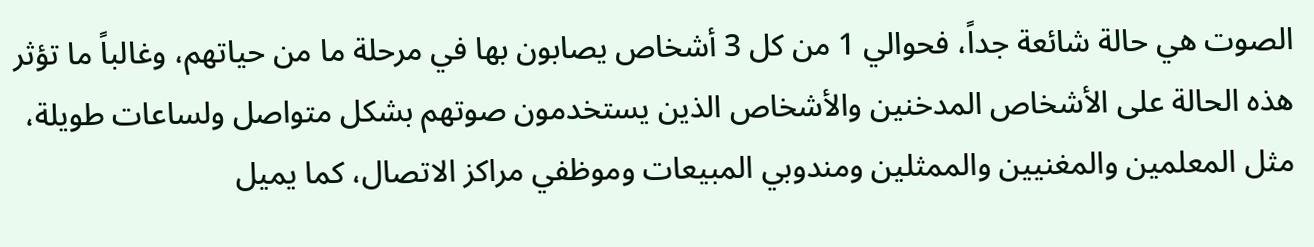الصوت هي حالة شائعة جداً، فحوالي 1 من كل 3 أشخاص يصابون بها في مرحلة ما من حياتهم، وغالباً ما تؤثر هذه الحالة على الأشخاص المدخنين والأشخاص الذين يستخدمون صوتهم بشكل متواصل ولساعات طويلة، مثل المعلمين والمغنيين والممثلين ومندوبي المبيعات وموظفي مراكز الاتصال، كما يميل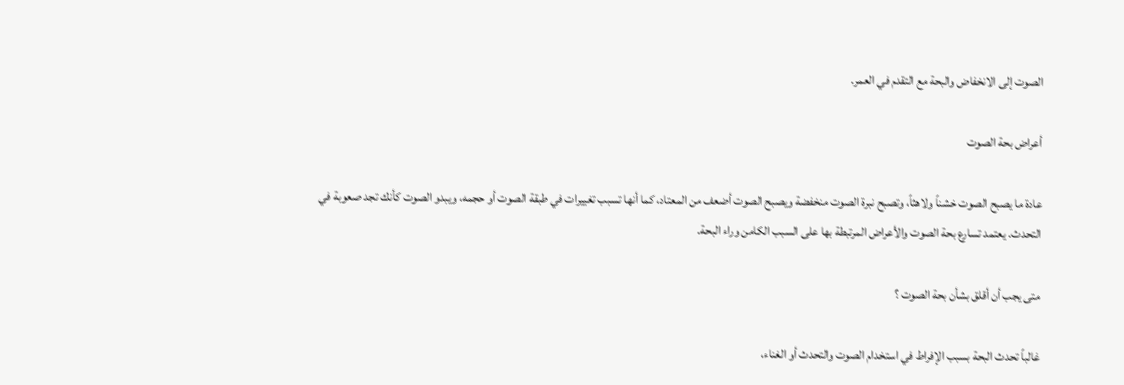الصوت إلى الانخفاض والبحة مع التقدم في العمر.

أعراض بحة الصوت

عادة ما يصبح الصوت خشناً ولاهثاً، وتصبح نبرة الصوت منخفضة ويصبح الصوت أضعف من المعتاد، كما أنها تسبب تغييرات في طبقة الصوت أو حجمه، ويبدو الصوت كأنك تجد صعوبة في التحدث. يعتمد تسارع بحة الصوت والأعراض المرتبطة بها على السبب الكامن وراء البحة.

متى يجب أن أقلق بشأن بحة الصوت ؟

غالباً تحدث البحة بسبب الإفراط في استخدام الصوت والتحدث أو الغناء،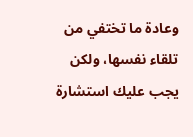وعادة ما تختفي من تلقاء نفسها، ولكن يجب عليك استشارة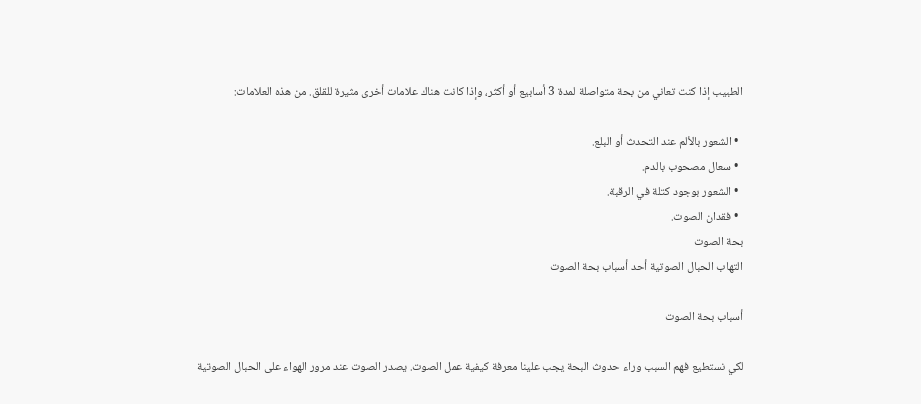الطبيب إذا كنت تعاني من بحة متواصلة لمدة 3 أسابيع أو أكثر، وإذا كانت هناك علامات أخرى مثيرة للقلق. من هذه العلامات:

  • الشعور بالألم عند التحدث أو البلع.
  • سعال مصحوب بالدم.
  • الشعور بوجود كتلة في الرقبة.
  • فقدان الصوت.
بحة الصوت
التهاب الحبال الصوتية أحد أسباب بحة الصوت

أسباب بحة الصوت

لكي نستطيع فهم السبب وراء حدوث البحة يجب علينا معرفة كيفية عمل الصوت. يصدر الصوت عند مرور الهواء على الحبال الصوتية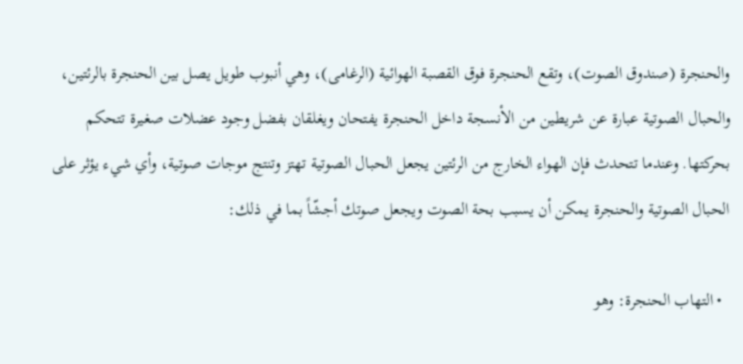والحنجرة (صندوق الصوت)، وتقع الحنجرة فوق القصبة الهوائية (الرغامى)، وهي أنبوب طويل يصل بين الحنجرة بالرئتين، والحبال الصوتية عبارة عن شريطين من الأنسجة داخل الحنجرة يفتحان ويغلقان بفضل وجود عضلات صغيرة تتحكم بحركتها. وعندما تتحدث فإن الهواء الخارج من الرئتين يجعل الحبال الصوتية تهتز وتنتج موجات صوتية، وأي شيء يؤثر على الحبال الصوتية والحنجرة يمكن أن يسبب بحة الصوت ويجعل صوتك أجشّاً بما في ذلك:

  • التهاب الحنجرة: وهو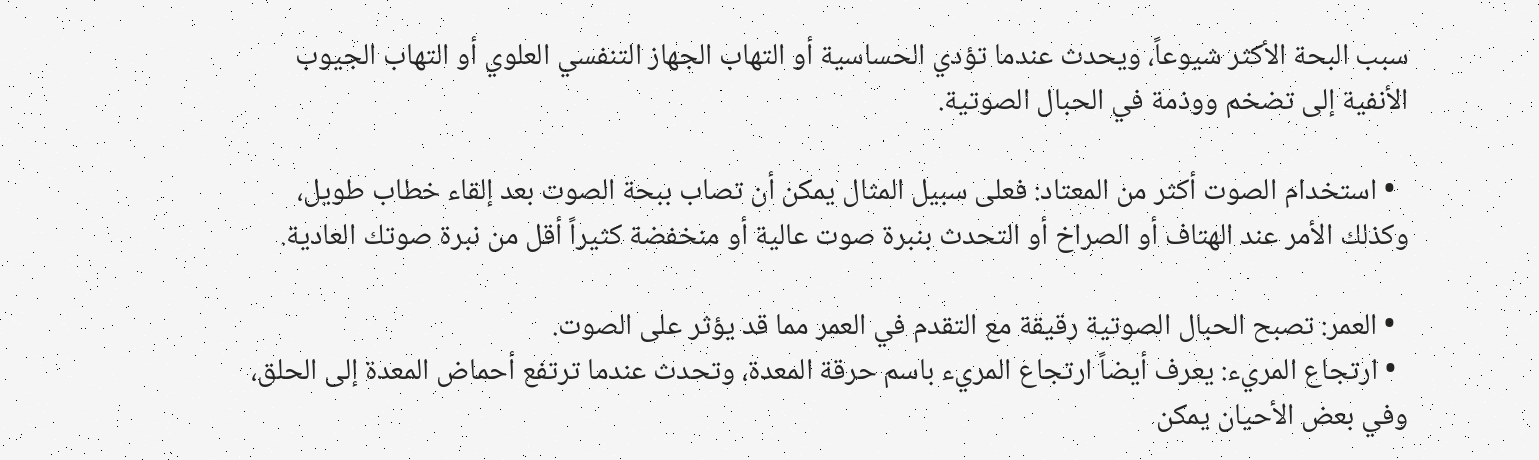سبب البحة الأكثر شيوعاً، ويحدث عندما تؤدي الحساسية أو التهاب الجهاز التنفسي العلوي أو التهاب الجيوب الأنفية إلى تضخم ووذمة في الحبال الصوتية.

  • استخدام الصوت أكثر من المعتاد: فعلى سبيل المثال يمكن أن تصاب ببحة الصوت بعد إلقاء خطاب طويل، وكذلك الأمر عند الهتاف أو الصراخ أو التحدث بنبرة صوت عالية أو منخفضة كثيراً أقل من نبرة صوتك العادية.

  • العمر: تصبح الحبال الصوتية رقيقة مع التقدم في العمر مما قد يؤثر على الصوت.
  • ارتجاع المريء: يعرف أيضاً ارتجاع المريء باسم حرقة المعدة، وتحدث عندما ترتفع أحماض المعدة إلى الحلق، وفي بعض الأحيان يمكن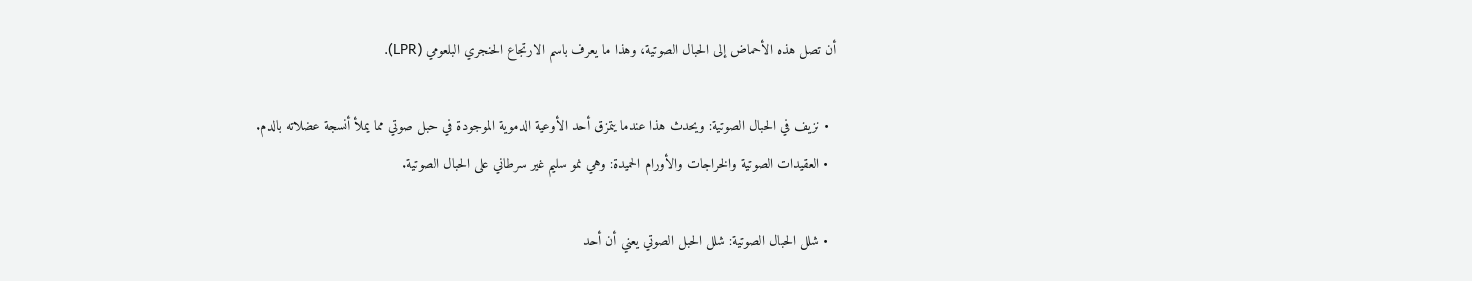أن تصل هذه الأحماض إلى الحبال الصوتية، وهذا ما يعرف باسم الارتجاع الحنجري البلعومي (LPR).

  • نزيف في الحبال الصوتية: ويحدث هذا عندما يتمزق أحد الأوعية الدموية الموجودة في حبل صوتي مما يملأ أنسجة عضلاته بالدم.
  • العقيدات الصوتية والخراجات والأورام الحميدة: وهي نمو سليم غير سرطاني على الحبال الصوتية.

  • شلل الحبال الصوتية: شلل الحبل الصوتي يعني أن أحد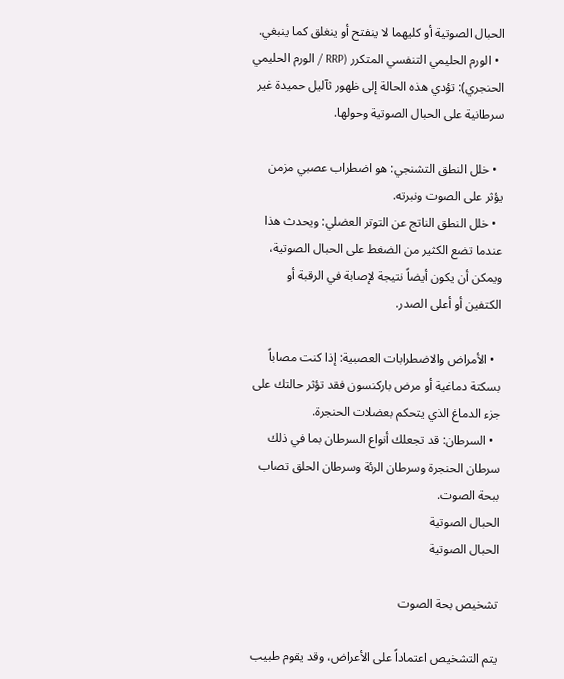الحبال الصوتية أو كليهما لا ينفتح أو ينغلق كما ينبغي.
  • الورم الحليمي التنفسي المتكرر (RRP / الورم الحليمي الحنجري): تؤدي هذه الحالة إلى ظهور ثآليل حميدة غير سرطانية على الحبال الصوتية وحولها.

  • خلل النطق التشنجي: هو اضطراب عصبي مزمن يؤثر على الصوت ونبرته.
  • خلل النطق الناتج عن التوتر العضلي: ويحدث هذا عندما تضع الكثير من الضغط على الحبال الصوتية، ويمكن أن يكون أيضاً نتيجة لإصابة في الرقبة أو الكتفين أو أعلى الصدر.

  • الأمراض والاضطرابات العصبية: إذا كنت مصاباً بسكتة دماغية أو مرض باركنسون فقد تؤثر حالتك على جزء الدماغ الذي يتحكم بعضلات الحنجرة.
  • السرطان: قد تجعلك أنواع السرطان بما في ذلك سرطان الحنجرة وسرطان الرئة وسرطان الحلق تصاب ببحة الصوت.
الحبال الصوتية
الحبال الصوتية

تشخيص بحة الصوت

يتم التشخيص اعتماداً على الأعراض، وقد يقوم طبيب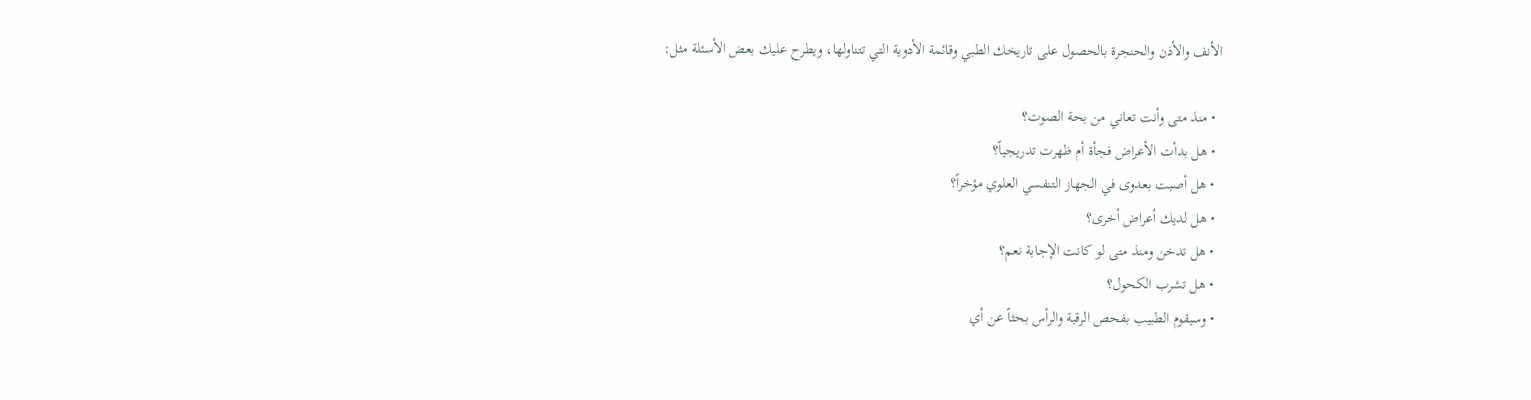الأنف والأذن والحنجرة بالحصول على تاريخك الطبي وقائمة الأدوية التي تتناولها، ويطرح عليك بعض الأسئلة مثل:

  • منذ متى وأنت تعاني من بحة الصوت؟
  • هل بدأت الأعراض فجأة أم ظهرت تدريجياً؟
  • هل أصبت بعدوى في الجهاز التنفسي العلوي مؤخراً؟
  • هل لديك أعراض أخرى؟
  • هل تدخن ومنذ متى لو كانت الإجابة نعم؟
  • هل تشرب الكحول؟
  • وسيقوم الطبيب بفحص الرقبة والرأس بحثاً عن أي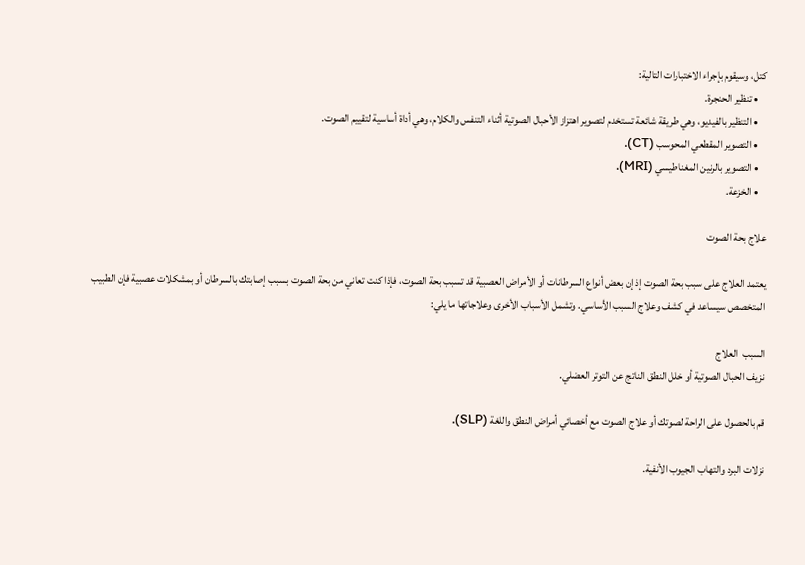كتل، وسيقوم بإجراء الاختبارات التالية:
    • تنظير الحنجرة.
    • التنظير بالفيديو، وهي طريقة شائعة تستخدم لتصوير اهتزاز الأحبال الصوتية أثناء التنفس والكلام، وهي أداة أساسية لتقييم الصوت.
    • التصوير المقطعي المحوسب (CT).
    • التصوير بالرنين المغناطيسي (MRI).
    • الخزعة.

علاج بحة الصوت

يعتمد العلاج على سبب بحة الصوت إذ إن بعض أنواع السرطانات أو الأمراض العصبية قد تسبب بحة الصوت، فإذا كنت تعاني من بحة الصوت بسبب إصابتك بالسرطان أو بمشكلات عصبية فإن الطبيب المتخصص سيساعد في كشف وعلاج السبب الأساسي. وتشمل الأسباب الأخرى وعلاجاتها ما يلي:

السبب  العلاج
نزيف الحبال الصوتية أو خلل النطق الناتج عن التوتر العضلي.

قم بالحصول على الراحة لصوتك أو علاج الصوت مع أخصائي أمراض النطق واللغة (SLP).

نزلات البرد والتهاب الجيوب الأنفية.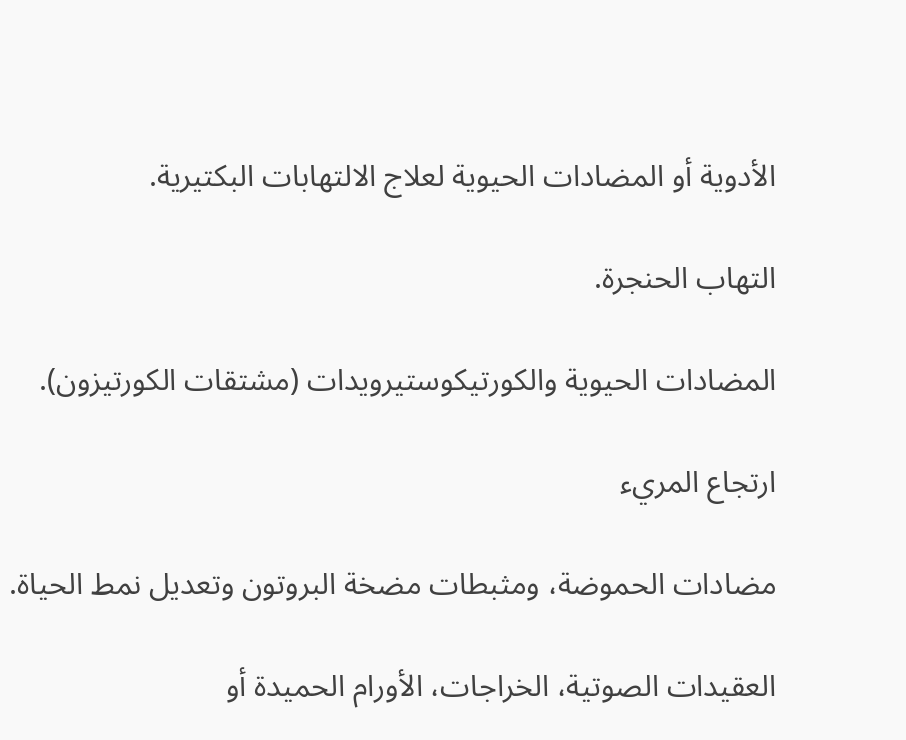الأدوية أو المضادات الحيوية لعلاج الالتهابات البكتيرية.

التهاب الحنجرة.

المضادات الحيوية والكورتيكوستيرويدات (مشتقات الكورتيزون).

ارتجاع المريء

مضادات الحموضة، ومثبطات مضخة البروتون وتعديل نمط الحياة.

العقيدات الصوتية، الخراجات، الأورام الحميدة أو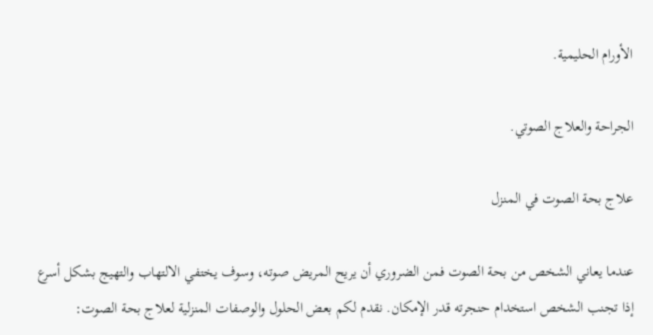الأورام الحليمية.

الجراحة والعلاج الصوتي.

علاج بحة الصوت في المنزل

عندما يعاني الشخص من بحة الصوت فمن الضروري أن يريح المريض صوته، وسوف يختفي الالتهاب والتهيج بشكل أسرع إذا تجنب الشخص استخدام حنجرته قدر الإمكان. نقدم لكم بعض الحلول والوصفات المنزلية لعلاج بحة الصوت: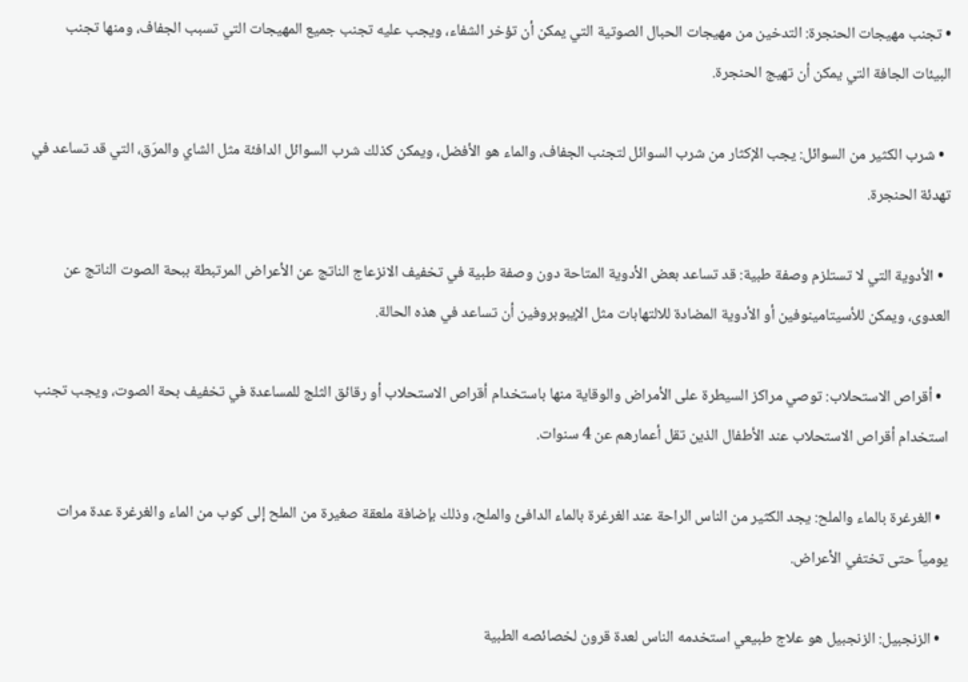• تجنب مهيجات الحنجرة: التدخين من مهيجات الحبال الصوتية التي يمكن أن تؤخر الشفاء، ويجب عليه تجنب جميع المهيجات التي تسبب الجفاف، ومنها تجنب البيئات الجافة التي يمكن أن تهيج الحنجرة.

  • شرب الكثير من السوائل: يجب الإكثار من شرب السوائل لتجنب الجفاف، والماء هو الأفضل، ويمكن كذلك شرب السوائل الدافئة مثل الشاي والمرَق، التي قد تساعد في تهدئة الحنجرة.

  • الأدوية التي لا تستلزم وصفة طبية: قد تساعد بعض الأدوية المتاحة دون وصفة طبية في تخفيف الانزعاج الناتج عن الأعراض المرتبطة ببحة الصوت الناتج عن العدوى، ويمكن للأسيتامينوفين أو الأدوية المضادة للالتهابات مثل الإيبوبروفين أن تساعد في هذه الحالة.

  • أقراص الاستحلاب: توصي مراكز السيطرة على الأمراض والوقاية منها باستخدام أقراص الاستحلاب أو رقائق الثلج للمساعدة في تخفيف بحة الصوت، ويجب تجنب استخدام أقراص الاستحلاب عند الأطفال الذين تقل أعمارهم عن 4 سنوات.

  • الغرغرة بالماء والملح: يجد الكثير من الناس الراحة عند الغرغرة بالماء الدافئ والملح، وذلك بإضافة ملعقة صغيرة من الملح إلى كوب من الماء والغرغرة عدة مرات يومياً حتى تختفي الأعراض.

  • الزنجبيل: الزنجبيل هو علاج طبيعي استخدمه الناس لعدة قرون لخصائصه الطبية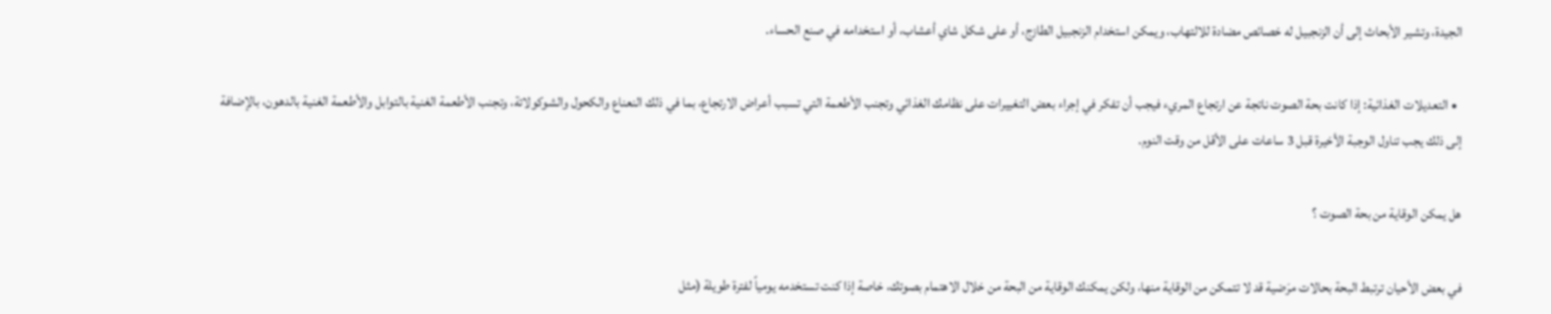الجيدة، وتشير الأبحاث إلى أن الزنجبيل له خصائص مضادة للالتهاب، ويمكن استخدام الزنجبيل الطازج، أو على شكل شاي أعشاب، أو استخدامه في صنع الحساء.

  • التعديلات الغذائية: إذا كانت بحة الصوت ناتجة عن ارتجاع المريء فيجب أن تفكر في إجراء بعض التغييرات على نظامك الغذائي وتجنب الأطعمة التي تسبب أعراض الارتجاع، بما في ذلك النعناع والكحول والشوكولاتة، وتجنب الأطعمة الغنية بالتوابل والأطعمة الغنية بالدهون، بالإضافة إلى ذلك يجب تناول الوجبة الأخيرة قبل 3 ساعات على الأقل من وقت النوم.

هل يمكن الوقاية من بحة الصوت ؟

في بعض الأحيان ترتبط البحة بحالات مرَضية قد لا تتمكن من الوقاية منها، ولكن يمكنك الوقاية من البحة من خلال الاهتمام بصوتك، خاصة إذا كنت تستخدمه يومياً لفترة طويلة (مثل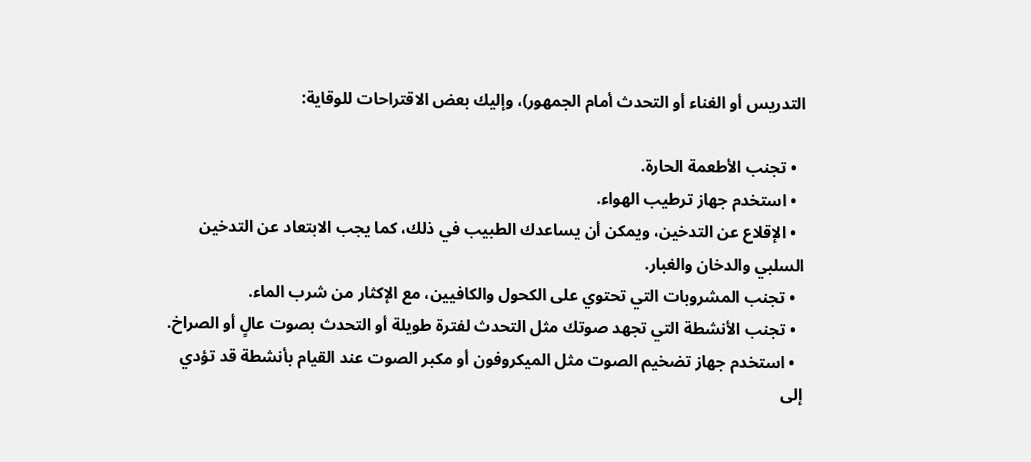التدريس أو الغناء أو التحدث أمام الجمهور)، وإليك بعض الاقتراحات للوقاية:

  • تجنب الأطعمة الحارة.
  • استخدم جهاز ترطيب الهواء.
  • الإقلاع عن التدخين، ويمكن أن يساعدك الطبيب في ذلك، كما يجب الابتعاد عن التدخين السلبي والدخان والغبار.
  • تجنب المشروبات التي تحتوي على الكحول والكافيين، مع الإكثار من شرب الماء.
  • تجنب الأنشطة التي تجهد صوتك مثل التحدث لفترة طويلة أو التحدث بصوت عالٍ أو الصراخ.
  • استخدم جهاز تضخيم الصوت مثل الميكروفون أو مكبر الصوت عند القيام بأنشطة قد تؤدي إلى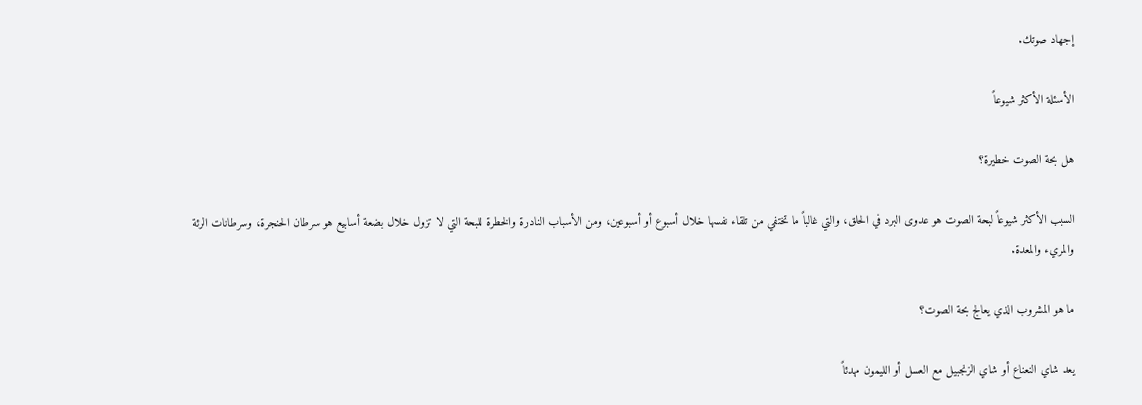إجهاد صوتك.

الأسئلة الأكثر شيوعاً

هل بحة الصوت خطيرة؟

السبب الأكثر شيوعاً لبحة الصوت هو عدوى البرد في الحلق، والتي غالباً ما تختفي من تلقاء نفسها خلال أسبوع أو أسبوعين، ومن الأسباب النادرة والخطرة للبحة التي لا تزول خلال بضعة أسابيع هو سرطان الحنجرة، وسرطانات الرئة والمريء والمعدة.

ما هو المشروب الذي يعالج بحة الصوت؟

يعد شاي النعناع أو شاي الزنجبيل مع العسل أو الليمون مهدئاً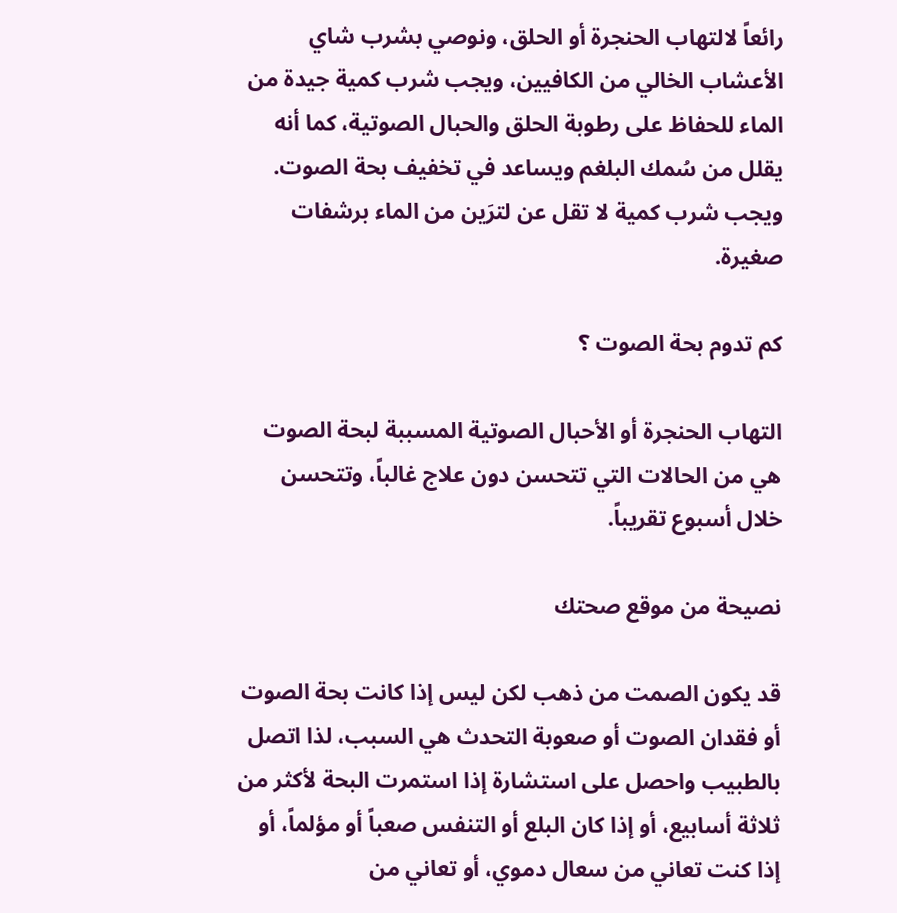رائعاً لالتهاب الحنجرة أو الحلق، ونوصي بشرب شاي الأعشاب الخالي من الكافيين، ويجب شرب كمية جيدة من الماء للحفاظ على رطوبة الحلق والحبال الصوتية، كما أنه يقلل من سُمك البلغم ويساعد في تخفيف بحة الصوت. ويجب شرب كمية لا تقل عن لترَين من الماء برشفات صغيرة.

كم تدوم بحة الصوت ؟

التهاب الحنجرة أو الأحبال الصوتية المسببة لبحة الصوت هي من الحالات التي تتحسن دون علاج غالباً، وتتحسن خلال أسبوع تقريباً.

نصيحة من موقع صحتك

قد يكون الصمت من ذهب لكن ليس إذا كانت بحة الصوت أو فقدان الصوت أو صعوبة التحدث هي السبب، لذا اتصل بالطبيب واحصل على استشارة إذا استمرت البحة لأكثر من ثلاثة أسابيع، أو إذا كان البلع أو التنفس صعباً أو مؤلماً، أو إذا كنت تعاني من سعال دموي، أو تعاني من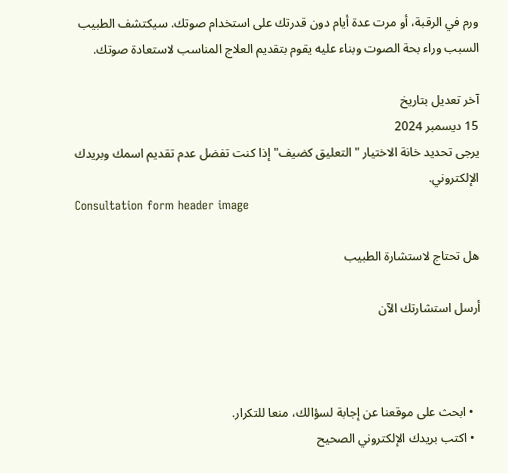ورم في الرقبة، أو مرت عدة أيام دون قدرتك على استخدام صوتك. سيكتشف الطبيب السبب وراء بحة الصوت وبناء عليه يقوم بتقديم العلاج المناسب لاستعادة صوتك.

آخر تعديل بتاريخ
15 ديسمبر 2024
يرجى تحديد خانة الاختيار "التعليق كضيف" إذا كنت تفضل عدم تقديم اسمك وبريدك الإلكتروني.
Consultation form header image

هل تحتاج لاستشارة الطبيب

أرسل استشارتك الآن



  • ابحث على موقعنا عن إجابة لسؤالك، منعا للتكرار.
  • اكتب بريدك الإلكتروني الصحيح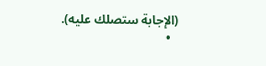(الإجابة ستصلك عليه).
  •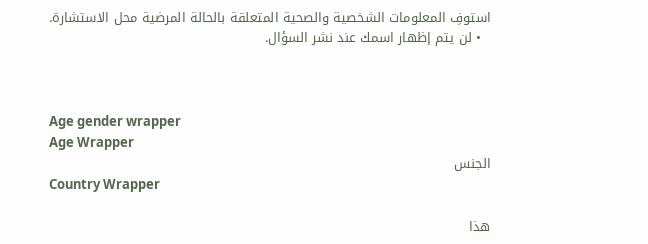استوفِ المعلومات الشخصية والصحية المتعلقة بالحالة المرضية محل الاستشارة.
  • لن يتم إظهار اسمك عند نشر السؤال.



Age gender wrapper
Age Wrapper
الجنس
Country Wrapper

هذا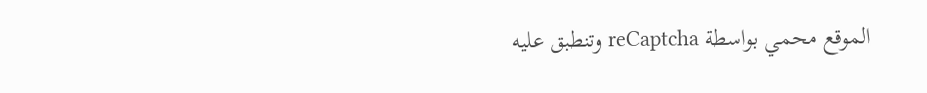الموقع محمي بواسطة reCaptcha وتنطبق عليه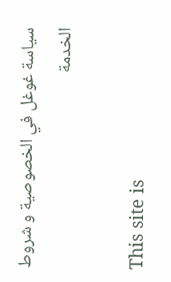سياسة غوغل في الخصوصية و شروط الخدمة

This site is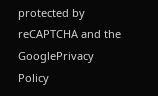protected by reCAPTCHA and the GooglePrivacy Policy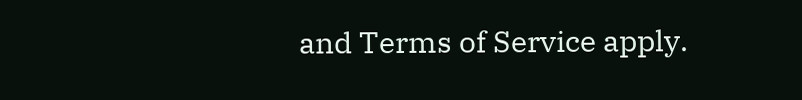and Terms of Service apply.